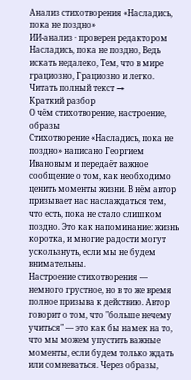Анализ стихотворения «Насладись, пока не поздно»
ИИ-анализ · проверен редактором
Насладись, пока не поздно, Ведь искать недалеко, Тем, что в мире грациозно, Грациозно и легко.
Читать полный текст →
Краткий разбор
О чём стихотворение, настроение, образы
Стихотворение «Насладись, пока не поздно» написано Георгием Ивановым и передаёт важное сообщение о том, как необходимо ценить моменты жизни. В нём автор призывает нас наслаждаться тем, что есть, пока не стало слишком поздно. Это как напоминание: жизнь коротка, и многие радости могут ускользнуть, если мы не будем внимательны.
Настроение стихотворения — немного грустное, но в то же время полное призыва к действию. Автор говорит о том, что "больше нечему учиться" — это как бы намек на то, что мы можем упустить важные моменты, если будем только ждать или сомневаться. Через образы,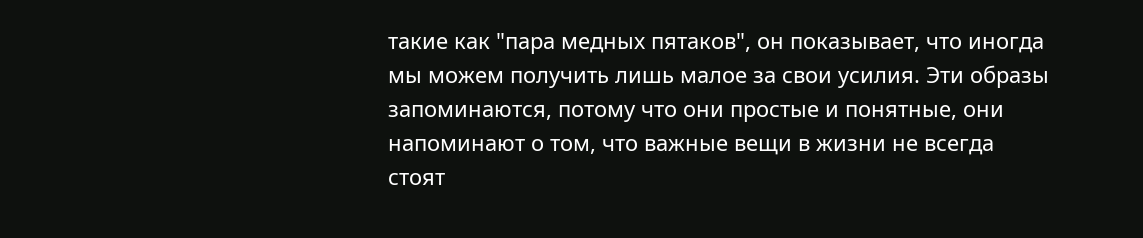такие как "пара медных пятаков", он показывает, что иногда мы можем получить лишь малое за свои усилия. Эти образы запоминаются, потому что они простые и понятные, они напоминают о том, что важные вещи в жизни не всегда стоят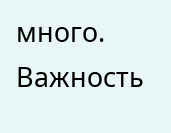много.
Важность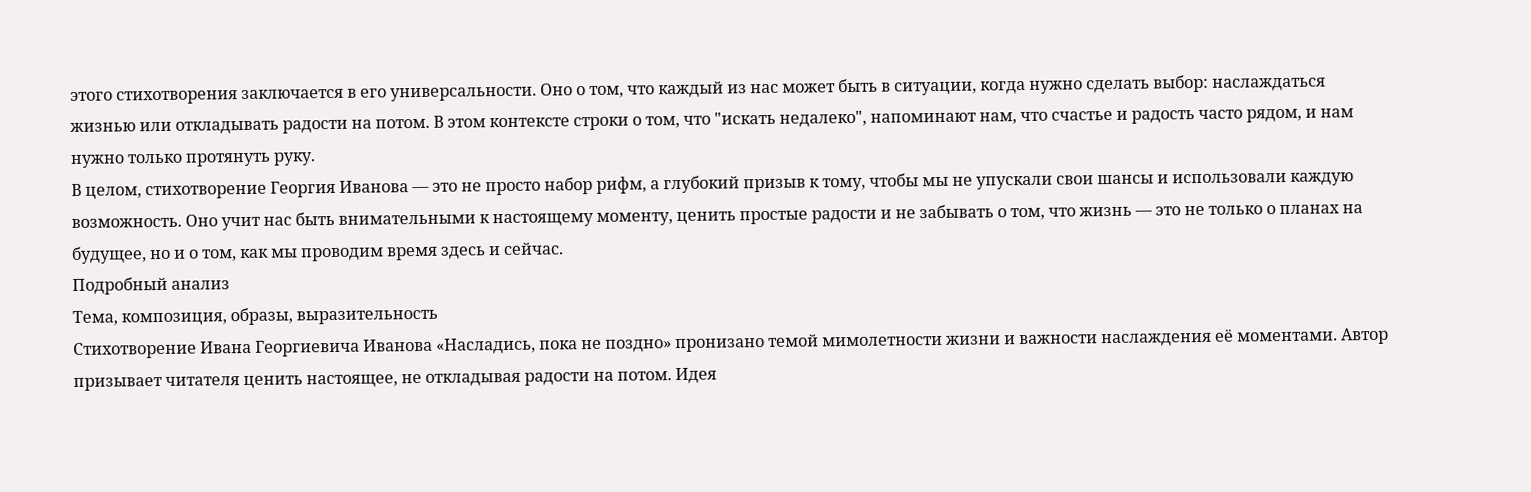этого стихотворения заключается в его универсальности. Оно о том, что каждый из нас может быть в ситуации, когда нужно сделать выбор: наслаждаться жизнью или откладывать радости на потом. В этом контексте строки о том, что "искать недалеко", напоминают нам, что счастье и радость часто рядом, и нам нужно только протянуть руку.
В целом, стихотворение Георгия Иванова — это не просто набор рифм, а глубокий призыв к тому, чтобы мы не упускали свои шансы и использовали каждую возможность. Оно учит нас быть внимательными к настоящему моменту, ценить простые радости и не забывать о том, что жизнь — это не только о планах на будущее, но и о том, как мы проводим время здесь и сейчас.
Подробный анализ
Тема, композиция, образы, выразительность
Стихотворение Ивана Георгиевича Иванова «Насладись, пока не поздно» пронизано темой мимолетности жизни и важности наслаждения её моментами. Автор призывает читателя ценить настоящее, не откладывая радости на потом. Идея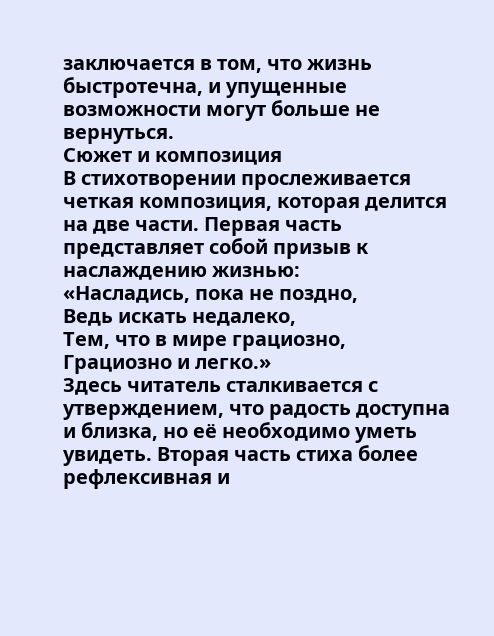заключается в том, что жизнь быстротечна, и упущенные возможности могут больше не вернуться.
Сюжет и композиция
В стихотворении прослеживается четкая композиция, которая делится на две части. Первая часть представляет собой призыв к наслаждению жизнью:
«Насладись, пока не поздно,
Ведь искать недалеко,
Тем, что в мире грациозно,
Грациозно и легко.»
Здесь читатель сталкивается с утверждением, что радость доступна и близка, но её необходимо уметь увидеть. Вторая часть стиха более рефлексивная и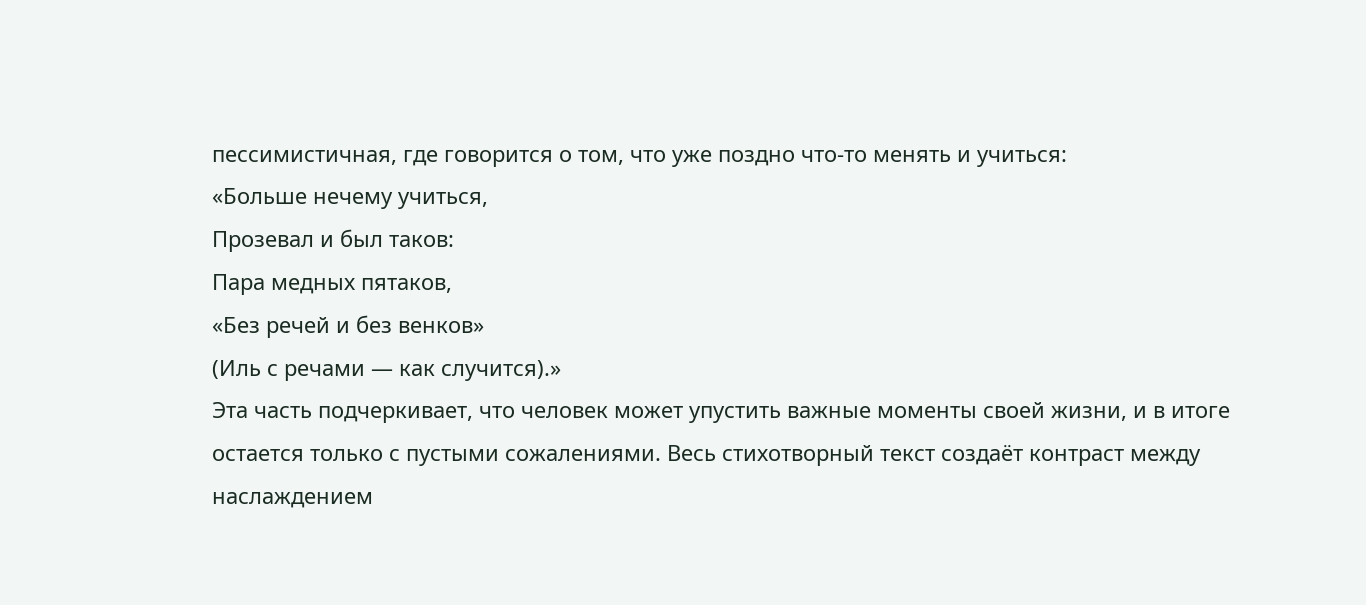пессимистичная, где говорится о том, что уже поздно что-то менять и учиться:
«Больше нечему учиться,
Прозевал и был таков:
Пара медных пятаков,
«Без речей и без венков»
(Иль с речами — как случится).»
Эта часть подчеркивает, что человек может упустить важные моменты своей жизни, и в итоге остается только с пустыми сожалениями. Весь стихотворный текст создаёт контраст между наслаждением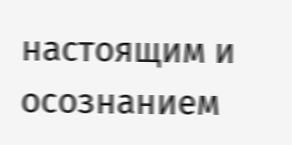настоящим и осознанием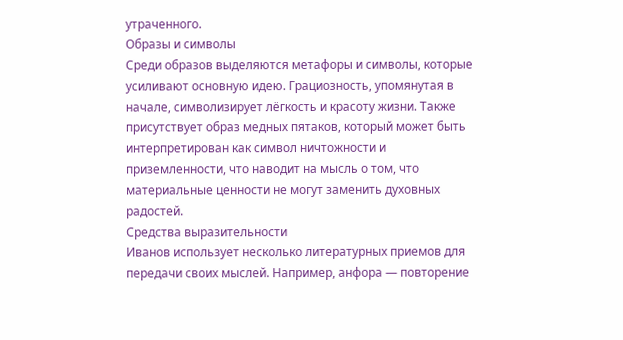утраченного.
Образы и символы
Среди образов выделяются метафоры и символы, которые усиливают основную идею. Грациозность, упомянутая в начале, символизирует лёгкость и красоту жизни. Также присутствует образ медных пятаков, который может быть интерпретирован как символ ничтожности и приземленности, что наводит на мысль о том, что материальные ценности не могут заменить духовных радостей.
Средства выразительности
Иванов использует несколько литературных приемов для передачи своих мыслей. Например, анфора — повторение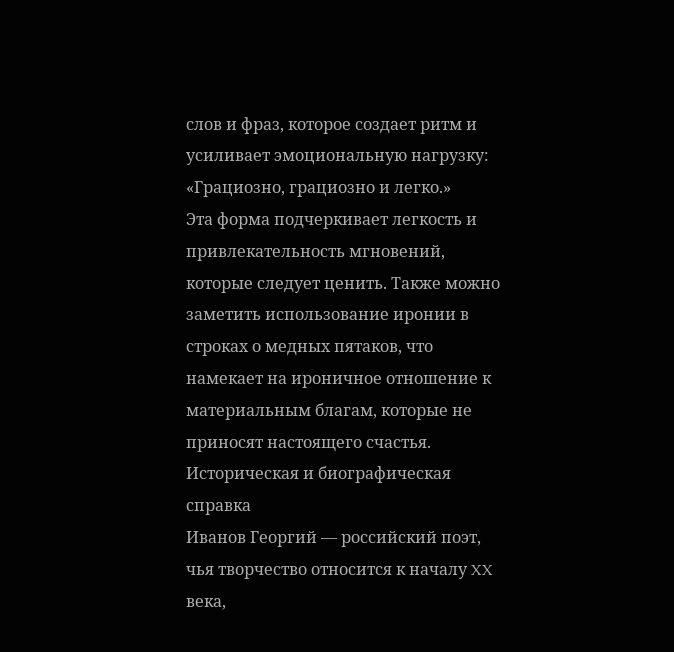слов и фраз, которое создает ритм и усиливает эмоциональную нагрузку:
«Грациозно, грациозно и легко.»
Эта форма подчеркивает легкость и привлекательность мгновений, которые следует ценить. Также можно заметить использование иронии в строках о медных пятаков, что намекает на ироничное отношение к материальным благам, которые не приносят настоящего счастья.
Историческая и биографическая справка
Иванов Георгий — российский поэт, чья творчество относится к началу XX века,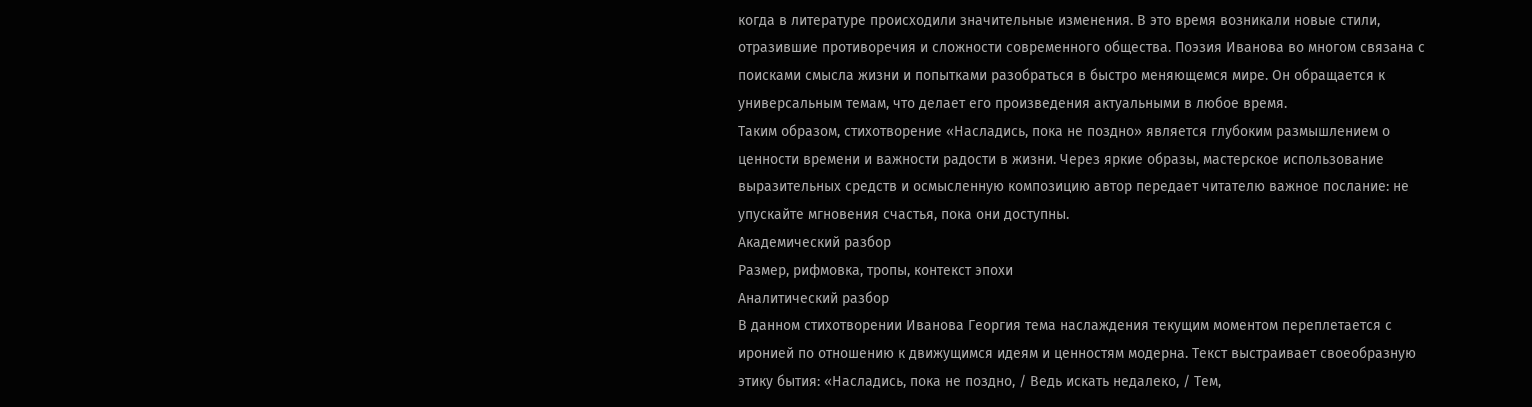когда в литературе происходили значительные изменения. В это время возникали новые стили, отразившие противоречия и сложности современного общества. Поэзия Иванова во многом связана с поисками смысла жизни и попытками разобраться в быстро меняющемся мире. Он обращается к универсальным темам, что делает его произведения актуальными в любое время.
Таким образом, стихотворение «Насладись, пока не поздно» является глубоким размышлением о ценности времени и важности радости в жизни. Через яркие образы, мастерское использование выразительных средств и осмысленную композицию автор передает читателю важное послание: не упускайте мгновения счастья, пока они доступны.
Академический разбор
Размер, рифмовка, тропы, контекст эпохи
Аналитический разбор
В данном стихотворении Иванова Георгия тема наслаждения текущим моментом переплетается с иронией по отношению к движущимся идеям и ценностям модерна. Текст выстраивает своеобразную этику бытия: «Насладись, пока не поздно, / Ведь искать недалеко, / Тем,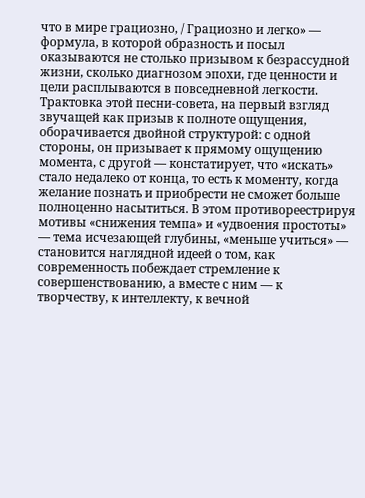что в мире грациозно, / Грациозно и легко» — формула, в которой образность и посыл оказываются не столько призывом к безрассудной жизни, сколько диагнозом эпохи, где ценности и цели расплываются в повседневной легкости. Трактовка этой песни-совета, на первый взгляд звучащей как призыв к полноте ощущения, оборачивается двойной структурой: с одной стороны, он призывает к прямому ощущению момента, с другой — констатирует, что «искать» стало недалеко от конца, то есть к моменту, когда желание познать и приобрести не сможет больше полноценно насытиться. В этом противореестрируя мотивы «снижения темпа» и «удвоения простоты» — тема исчезающей глубины, «меньше учиться» — становится наглядной идеей о том, как современность побеждает стремление к совершенствованию, а вместе с ним — к творчеству, к интеллекту, к вечной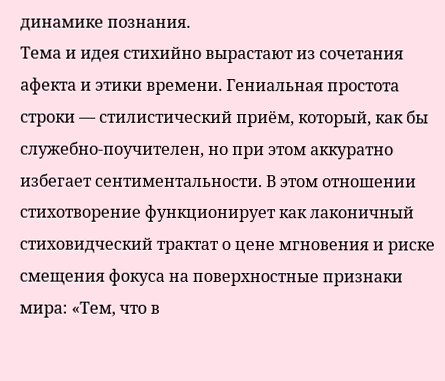динамике познания.
Тема и идея стихийно вырастают из сочетания афекта и этики времени. Гениальная простота строки — стилистический приём, который, как бы служебно-поучителен, но при этом аккуратно избегает сентиментальности. В этом отношении стихотворение функционирует как лаконичный стиховидческий трактат о цене мгновения и риске смещения фокуса на поверхностные признаки мира: «Тем, что в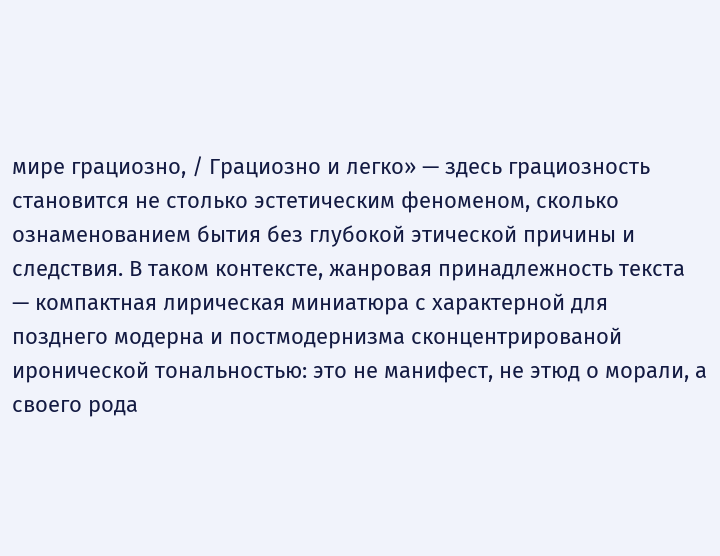мире грациозно, / Грациозно и легко» — здесь грациозность становится не столько эстетическим феноменом, сколько ознаменованием бытия без глубокой этической причины и следствия. В таком контексте, жанровая принадлежность текста — компактная лирическая миниатюра с характерной для позднего модерна и постмодернизма сконцентрированой иронической тональностью: это не манифест, не этюд о морали, а своего рода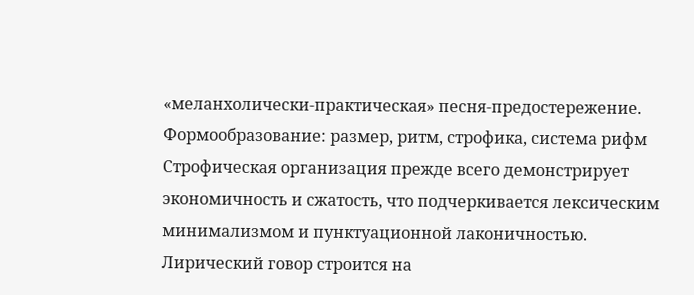«меланхолически‑практическая» песня-предостережение.
Формообразование: размер, ритм, строфика, система рифм
Строфическая организация прежде всего демонстрирует экономичность и сжатость, что подчеркивается лексическим минимализмом и пунктуационной лаконичностью. Лирический говор строится на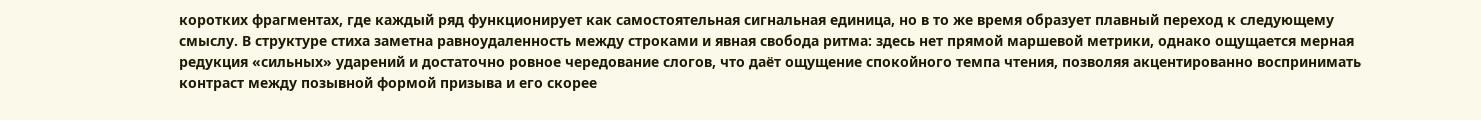коротких фрагментах, где каждый ряд функционирует как самостоятельная сигнальная единица, но в то же время образует плавный переход к следующему смыслу. В структуре стиха заметна равноудаленность между строками и явная свобода ритма: здесь нет прямой маршевой метрики, однако ощущается мерная редукция «сильных» ударений и достаточно ровное чередование слогов, что даёт ощущение спокойного темпа чтения, позволяя акцентированно воспринимать контраст между позывной формой призыва и его скорее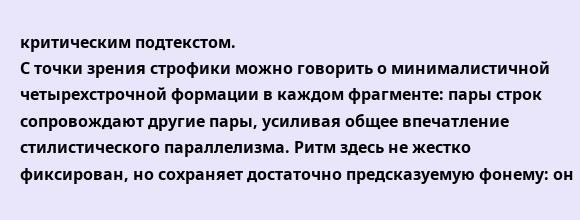критическим подтекстом.
С точки зрения строфики можно говорить о минималистичной четырехстрочной формации в каждом фрагменте: пары строк сопровождают другие пары, усиливая общее впечатление стилистического параллелизма. Ритм здесь не жестко фиксирован, но сохраняет достаточно предсказуемую фонему: он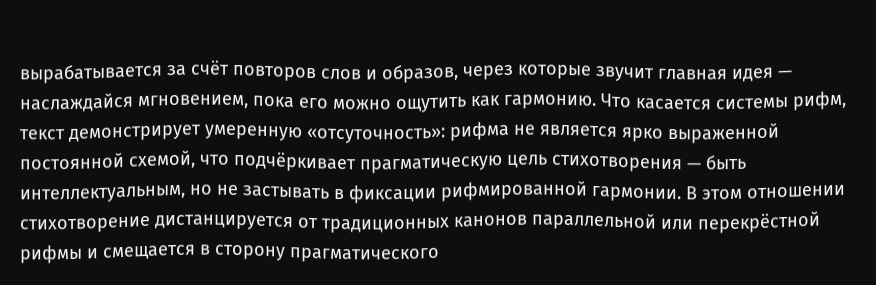вырабатывается за счёт повторов слов и образов, через которые звучит главная идея — наслаждайся мгновением, пока его можно ощутить как гармонию. Что касается системы рифм, текст демонстрирует умеренную «отсуточность»: рифма не является ярко выраженной постоянной схемой, что подчёркивает прагматическую цель стихотворения — быть интеллектуальным, но не застывать в фиксации рифмированной гармонии. В этом отношении стихотворение дистанцируется от традиционных канонов параллельной или перекрёстной рифмы и смещается в сторону прагматического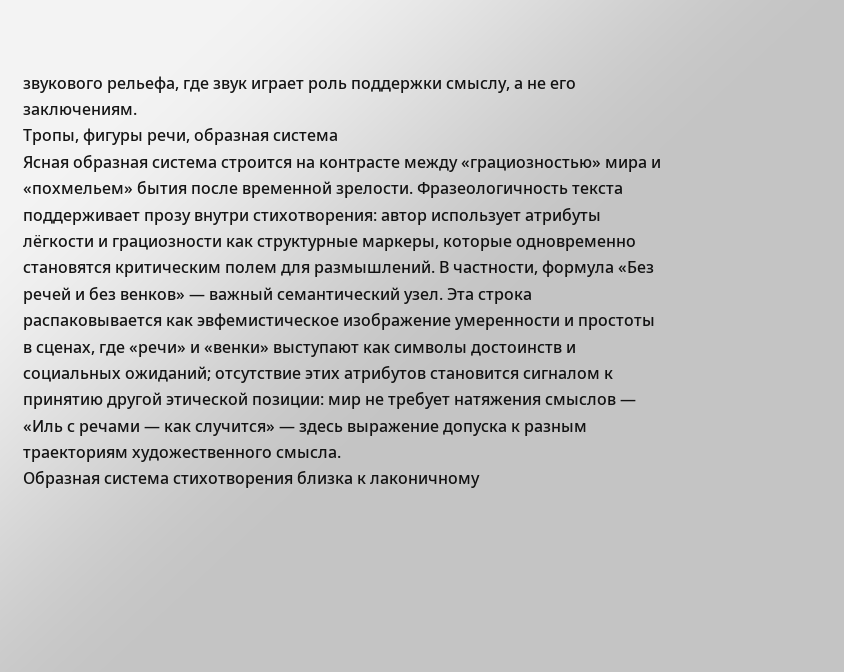звукового рельефа, где звук играет роль поддержки смыслу, а не его заключениям.
Тропы, фигуры речи, образная система
Ясная образная система строится на контрасте между «грациозностью» мира и «похмельем» бытия после временной зрелости. Фразеологичность текста поддерживает прозу внутри стихотворения: автор использует атрибуты лёгкости и грациозности как структурные маркеры, которые одновременно становятся критическим полем для размышлений. В частности, формула «Без речей и без венков» — важный семантический узел. Эта строка распаковывается как эвфемистическое изображение умеренности и простоты в сценах, где «речи» и «венки» выступают как символы достоинств и социальных ожиданий; отсутствие этих атрибутов становится сигналом к принятию другой этической позиции: мир не требует натяжения смыслов — «Иль с речами — как случится» — здесь выражение допуска к разным траекториям художественного смысла.
Образная система стихотворения близка к лаконичному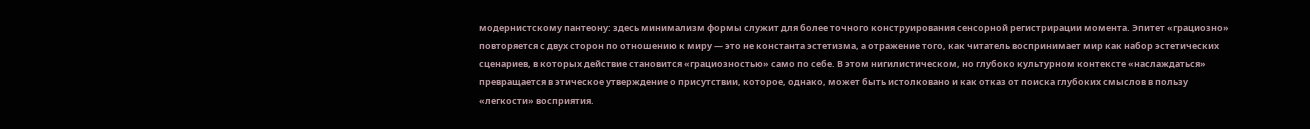модернистскому пантеону: здесь минимализм формы служит для более точного конструирования сенсорной регистрирации момента. Эпитет «грациозно» повторяется с двух сторон по отношению к миру — это не константа эстетизма, а отражение того, как читатель воспринимает мир как набор эстетических сценариев, в которых действие становится «грациозностью» само по себе. В этом нигилистическом, но глубоко культурном контексте «наслаждаться» превращается в этическое утверждение о присутствии, которое, однако, может быть истолковано и как отказ от поиска глубоких смыслов в пользу «легкости» восприятия.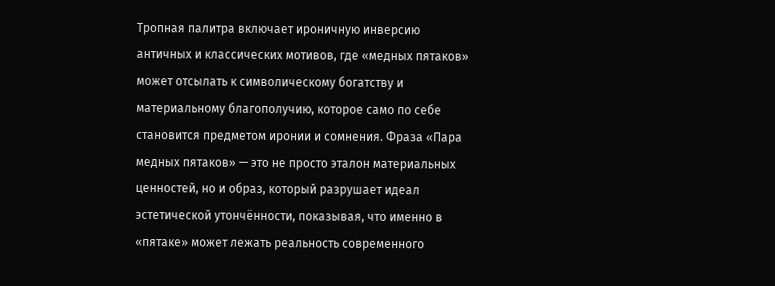Тропная палитра включает ироничную инверсию античных и классических мотивов, где «медных пятаков» может отсылать к символическому богатству и материальному благополучию, которое само по себе становится предметом иронии и сомнения. Фраза «Пара медных пятаков» — это не просто эталон материальных ценностей, но и образ, который разрушает идеал эстетической утончённости, показывая, что именно в «пятаке» может лежать реальность современного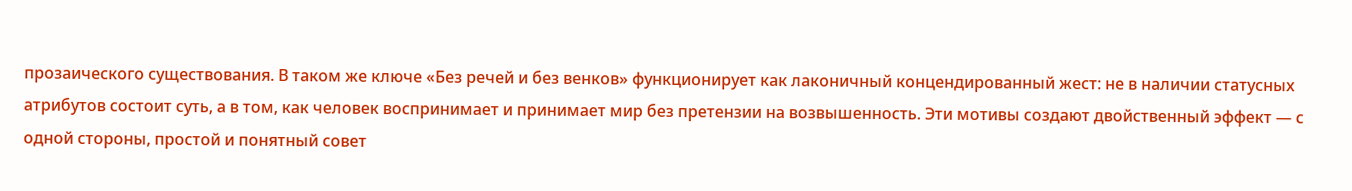прозаического существования. В таком же ключе «Без речей и без венков» функционирует как лаконичный концендированный жест: не в наличии статусных атрибутов состоит суть, а в том, как человек воспринимает и принимает мир без претензии на возвышенность. Эти мотивы создают двойственный эффект — с одной стороны, простой и понятный совет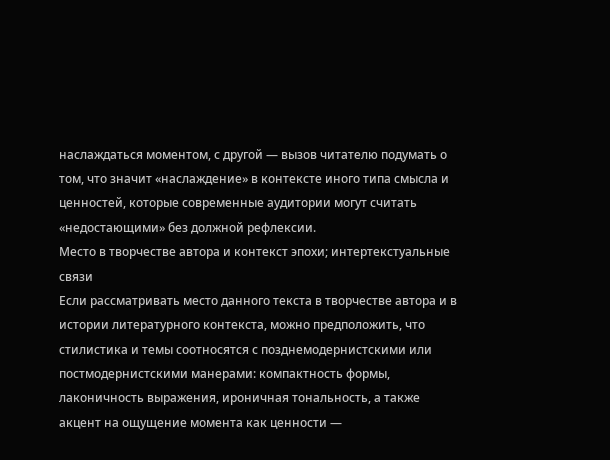наслаждаться моментом, с другой — вызов читателю подумать о том, что значит «наслаждение» в контексте иного типа смысла и ценностей, которые современные аудитории могут считать «недостающими» без должной рефлексии.
Место в творчестве автора и контекст эпохи; интертекстуальные связи
Если рассматривать место данного текста в творчестве автора и в истории литературного контекста, можно предположить, что стилистика и темы соотносятся с позднемодернистскими или постмодернистскими манерами: компактность формы, лаконичность выражения, ироничная тональность, а также акцент на ощущение момента как ценности —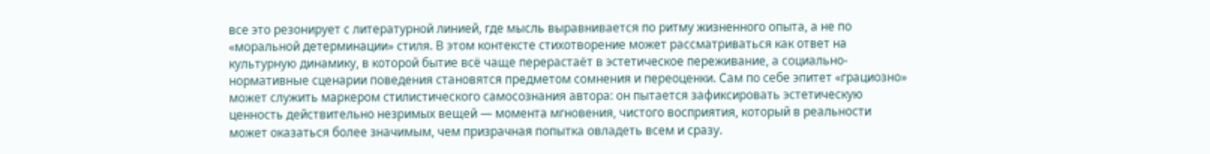все это резонирует с литературной линией, где мысль выравнивается по ритму жизненного опыта, а не по «моральной детерминации» стиля. В этом контексте стихотворение может рассматриваться как ответ на культурную динамику, в которой бытие всё чаще перерастаёт в эстетическое переживание, а социально-нормативные сценарии поведения становятся предметом сомнения и переоценки. Сам по себе эпитет «грациозно» может служить маркером стилистического самосознания автора: он пытается зафиксировать эстетическую ценность действительно незримых вещей — момента мгновения, чистого восприятия, который в реальности может оказаться более значимым, чем призрачная попытка овладеть всем и сразу.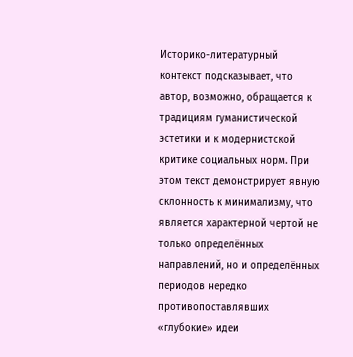Историко-литературный контекст подсказывает, что автор, возможно, обращается к традициям гуманистической эстетики и к модернистской критике социальных норм. При этом текст демонстрирует явную склонность к минимализму, что является характерной чертой не только определённых направлений, но и определённых периодов нередко противопоставлявших «глубокие» идеи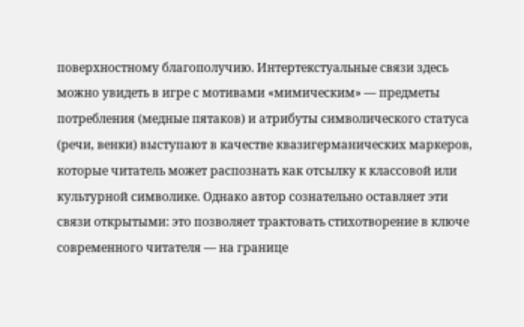поверхностному благополучию. Интертекстуальные связи здесь можно увидеть в игре с мотивами «мимическим» — предметы потребления (медные пятаков) и атрибуты символического статуса (речи, венки) выступают в качестве квазигерманических маркеров, которые читатель может распознать как отсылку к классовой или культурной символике. Однако автор сознательно оставляет эти связи открытыми: это позволяет трактовать стихотворение в ключе современного читателя — на границе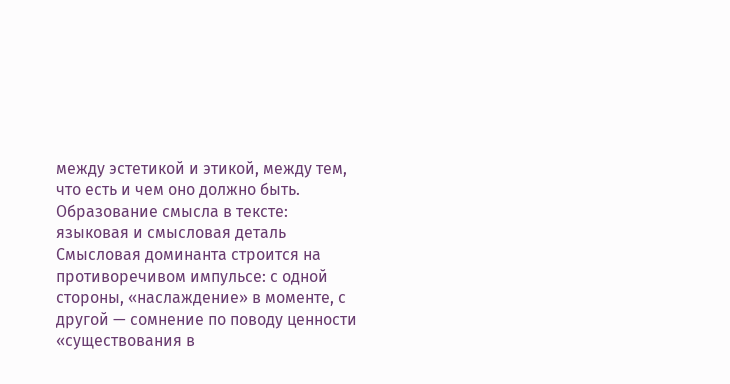между эстетикой и этикой, между тем, что есть и чем оно должно быть.
Образование смысла в тексте: языковая и смысловая деталь
Смысловая доминанта строится на противоречивом импульсе: с одной стороны, «наслаждение» в моменте, с другой — сомнение по поводу ценности «существования в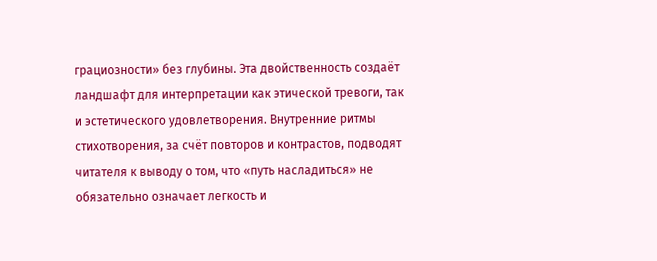грациозности» без глубины. Эта двойственность создаёт ландшафт для интерпретации как этической тревоги, так и эстетического удовлетворения. Внутренние ритмы стихотворения, за счёт повторов и контрастов, подводят читателя к выводу о том, что «путь насладиться» не обязательно означает легкость и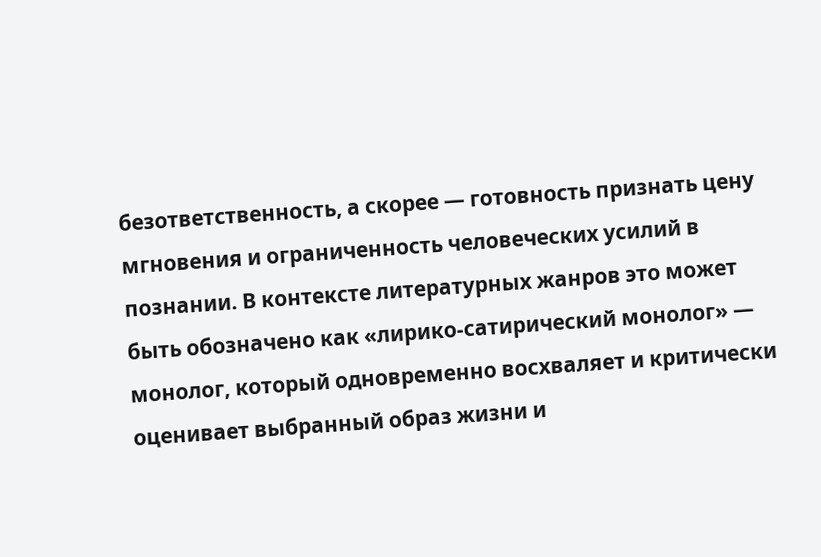безответственность, а скорее — готовность признать цену мгновения и ограниченность человеческих усилий в познании. В контексте литературных жанров это может быть обозначено как «лирико-сатирический монолог» — монолог, который одновременно восхваляет и критически оценивает выбранный образ жизни и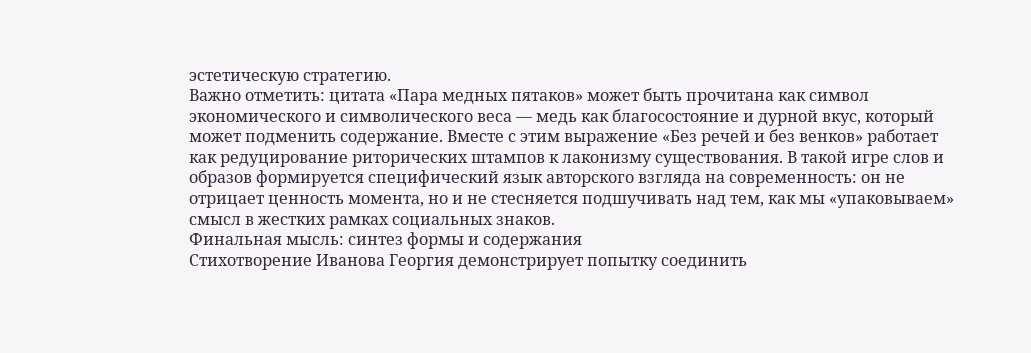эстетическую стратегию.
Важно отметить: цитата «Пара медных пятаков» может быть прочитана как символ экономического и символического веса — медь как благосостояние и дурной вкус, который может подменить содержание. Вместе с этим выражение «Без речей и без венков» работает как редуцирование риторических штампов к лаконизму существования. В такой игре слов и образов формируется специфический язык авторского взгляда на современность: он не отрицает ценность момента, но и не стесняется подшучивать над тем, как мы «упаковываем» смысл в жестких рамках социальных знаков.
Финальная мысль: синтез формы и содержания
Стихотворение Иванова Георгия демонстрирует попытку соединить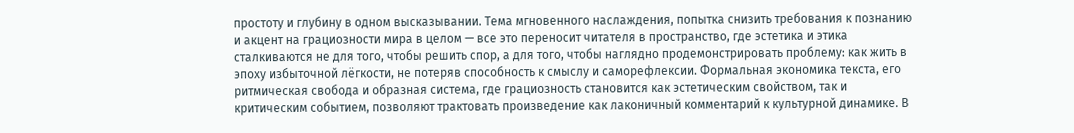простоту и глубину в одном высказывании. Тема мгновенного наслаждения, попытка снизить требования к познанию и акцент на грациозности мира в целом — все это переносит читателя в пространство, где эстетика и этика сталкиваются не для того, чтобы решить спор, а для того, чтобы наглядно продемонстрировать проблему: как жить в эпоху избыточной лёгкости, не потеряв способность к смыслу и саморефлексии. Формальная экономика текста, его ритмическая свобода и образная система, где грациозность становится как эстетическим свойством, так и критическим событием, позволяют трактовать произведение как лаконичный комментарий к культурной динамике. В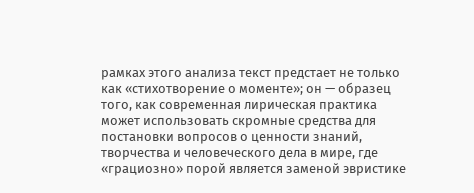рамках этого анализа текст предстает не только как «стихотворение о моменте»; он — образец того, как современная лирическая практика может использовать скромные средства для постановки вопросов о ценности знаний, творчества и человеческого дела в мире, где «грациозно» порой является заменой эвристике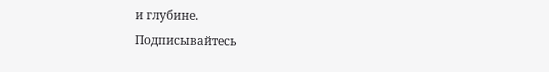и глубине.
Подписывайтесь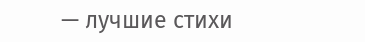— лучшие стихи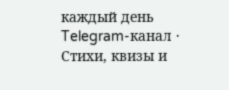каждый день
Telegram-канал · Стихи, квизы и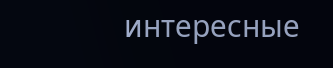интересные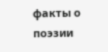факты о поэзии